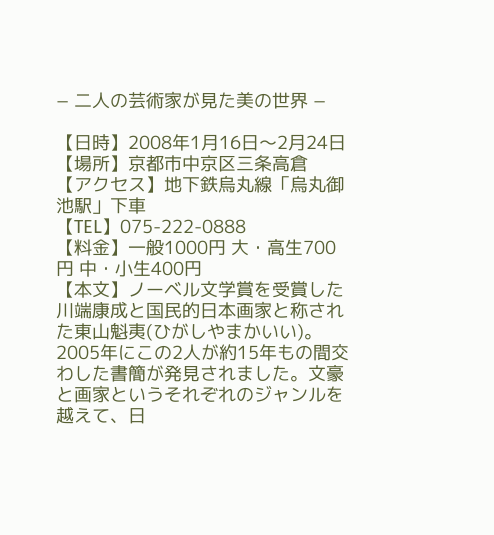− 二人の芸術家が見た美の世界 −

【日時】2008年1月16日〜2月24日
【場所】京都市中京区三条高倉
【アクセス】地下鉄烏丸線「烏丸御池駅」下車
【TEL】075-222-0888
【料金】一般1000円 大・高生700円 中・小生400円
【本文】ノーベル文学賞を受賞した川端康成と国民的日本画家と称された東山魁夷(ひがしやまかいい)。2005年にこの2人が約15年もの間交わした書簡が発見されました。文豪と画家というそれぞれのジャンルを越えて、日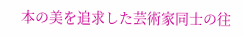本の美を追求した芸術家同士の往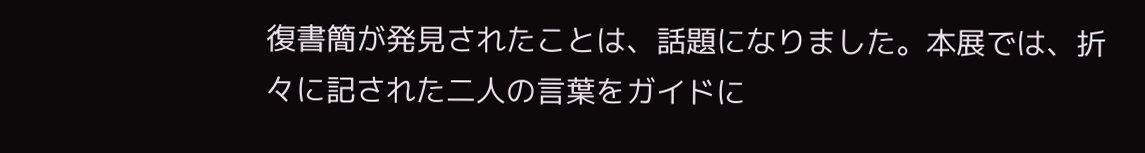復書簡が発見されたことは、話題になりました。本展では、折々に記された二人の言葉をガイドに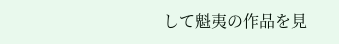して魁夷の作品を見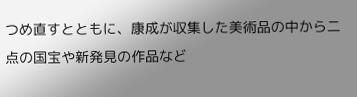つめ直すとともに、康成が収集した美術品の中から二点の国宝や新発見の作品など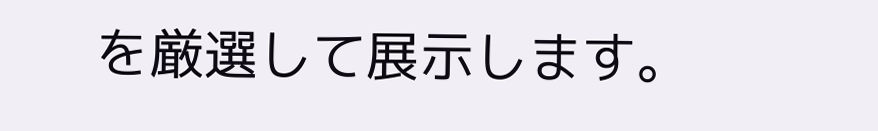を厳選して展示します。